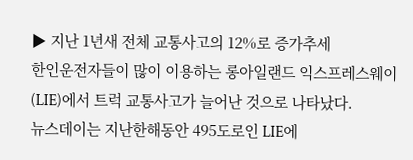▶ 지난 1년새 전체 교통사고의 12%로 증가추세
한인운전자들이 많이 이용하는 롱아일랜드 익스프레스웨이(LIE)에서 트럭 교통사고가 늘어난 것으로 나타났다.
뉴스데이는 지난한해동안 495도로인 LIE에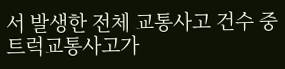서 발생한 전체 교통사고 건수 중 트럭교통사고가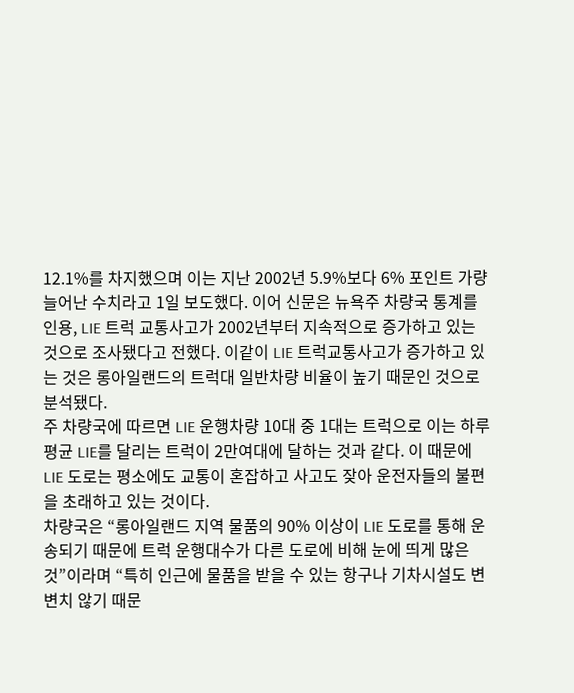12.1%를 차지했으며 이는 지난 2002년 5.9%보다 6% 포인트 가량 늘어난 수치라고 1일 보도했다. 이어 신문은 뉴욕주 차량국 통계를 인용, LIE 트럭 교통사고가 2002년부터 지속적으로 증가하고 있는 것으로 조사됐다고 전했다. 이같이 LIE 트럭교통사고가 증가하고 있는 것은 롱아일랜드의 트럭대 일반차량 비율이 높기 때문인 것으로 분석됐다.
주 차량국에 따르면 LIE 운행차량 10대 중 1대는 트럭으로 이는 하루평균 LIE를 달리는 트럭이 2만여대에 달하는 것과 같다. 이 때문에 LIE 도로는 평소에도 교통이 혼잡하고 사고도 잦아 운전자들의 불편을 초래하고 있는 것이다.
차량국은 “롱아일랜드 지역 물품의 90% 이상이 LIE 도로를 통해 운송되기 때문에 트럭 운행대수가 다른 도로에 비해 눈에 띄게 많은 것”이라며 “특히 인근에 물품을 받을 수 있는 항구나 기차시설도 변변치 않기 때문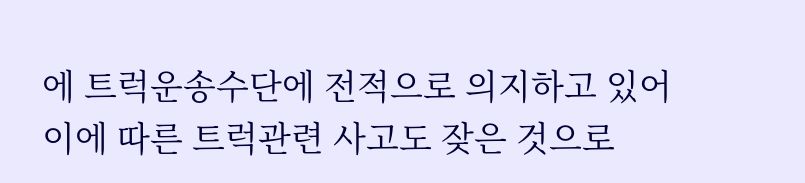에 트럭운송수단에 전적으로 의지하고 있어 이에 따른 트럭관련 사고도 잦은 것으로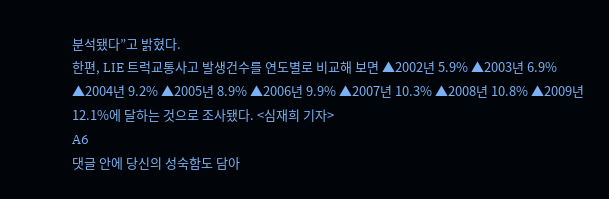분석됐다”고 밝혔다.
한편, LIE 트럭교통사고 발생건수를 연도별로 비교해 보면 ▲2002년 5.9% ▲2003년 6.9% ▲2004년 9.2% ▲2005년 8.9% ▲2006년 9.9% ▲2007년 10.3% ▲2008년 10.8% ▲2009년 12.1%에 달하는 것으로 조사됐다. <심재희 기자>
A6
댓글 안에 당신의 성숙함도 담아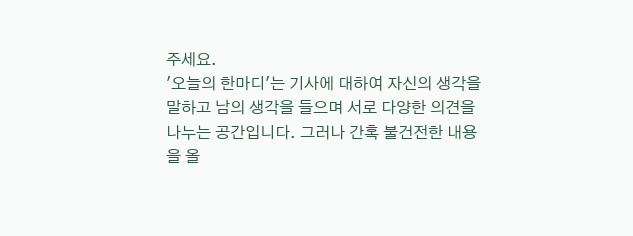주세요.
'오늘의 한마디'는 기사에 대하여 자신의 생각을 말하고 남의 생각을 들으며 서로 다양한 의견을 나누는 공간입니다. 그러나 간혹 불건전한 내용을 올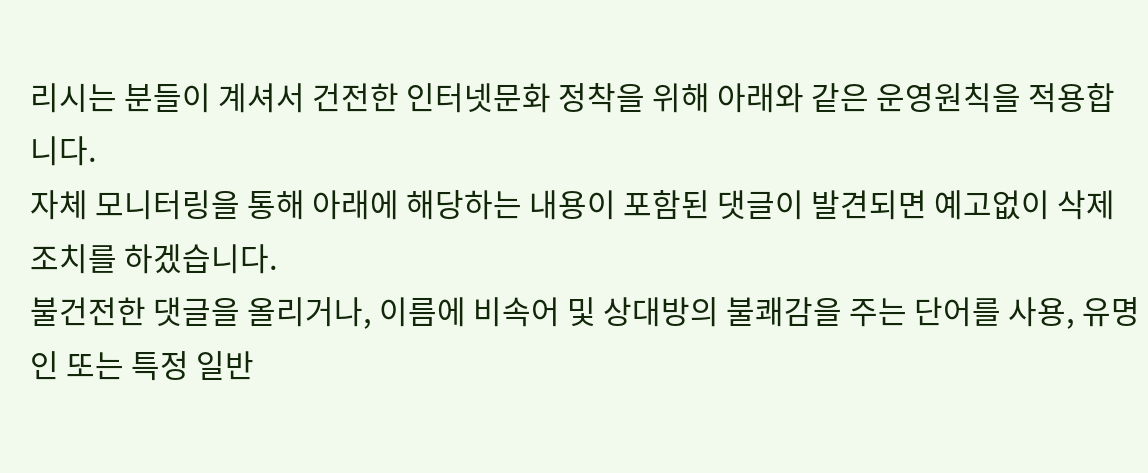리시는 분들이 계셔서 건전한 인터넷문화 정착을 위해 아래와 같은 운영원칙을 적용합니다.
자체 모니터링을 통해 아래에 해당하는 내용이 포함된 댓글이 발견되면 예고없이 삭제 조치를 하겠습니다.
불건전한 댓글을 올리거나, 이름에 비속어 및 상대방의 불쾌감을 주는 단어를 사용, 유명인 또는 특정 일반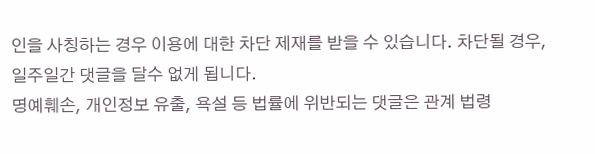인을 사칭하는 경우 이용에 대한 차단 제재를 받을 수 있습니다. 차단될 경우, 일주일간 댓글을 달수 없게 됩니다.
명예훼손, 개인정보 유출, 욕설 등 법률에 위반되는 댓글은 관계 법령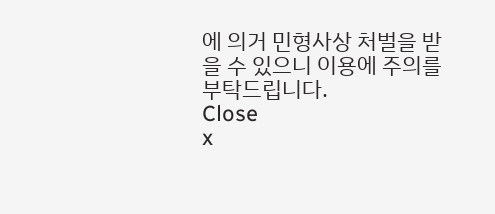에 의거 민형사상 처벌을 받을 수 있으니 이용에 주의를 부탁드립니다.
Close
x